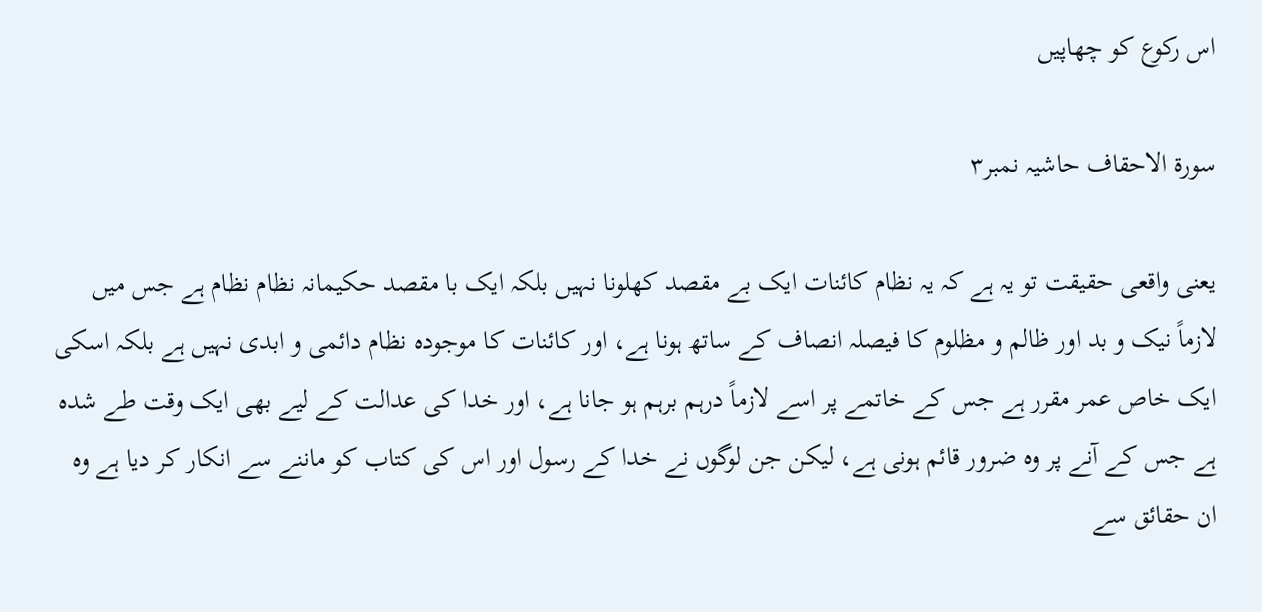اس رکوع کو چھاپیں

سورۃ الاحقاف حاشیہ نمبر۳

یعنی واقعی حقیقت تو یہ ہے کہ یہ نظام کائنات ایک بے مقصد کھلونا نہیں بلکہ ایک با مقصد حکیمانہ نظام نظام ہے جس میں لازماً نیک و بد اور ظالم و مظلوم کا فیصلہ انصاف کے ساتھ ہونا ہے، اور کائنات کا موجودہ نظام دائمی و ابدی نہیں ہے بلکہ اسکی ایک خاص عمر مقرر ہے جس کے خاتمے پر اسے لازماً درہم برہم ہو جانا ہے، اور خدا کی عدالت کے لیے بھی ایک وقت طے شدہ ہے جس کے آنے پر وہ ضرور قائم ہونی ہے، لیکن جن لوگوں نے خدا کے رسول اور اس کی کتاب کو ماننے سے انکار کر دیا ہے وہ ان حقائق سے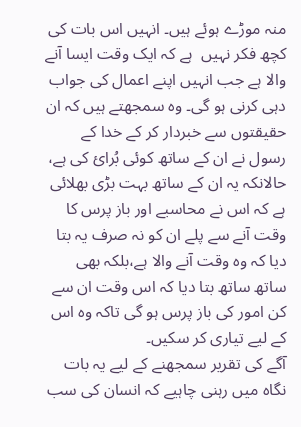منہ موڑے ہوئے ہیں۔ انہیں اس بات کی کچھ فکر نہیں  ہے کہ ایک وقت ایسا آنے والا ہے جب انہیں اپنے اعمال کی جواب دہی کرنی ہو گی۔ وہ سمجھتے ہیں کہ ان حقیقتوں سے خبردار کر کے خدا کے رسول نے ان کے ساتھ کوئی بُرائ کی ہے، حالانکہ یہ ان کے ساتھ بہت بڑی بھلائی ہے کہ اس نے محاسبے اور باز پرس کا وقت آنے سے پلے ان کو نہ صرف یہ بتا دیا کہ وہ وقت آنے والا ہے،بلکہ بھی ساتھ ساتھ بتا دیا کہ اس وقت ان سے کن امور کی باز پرس ہو گی تاکہ وہ اس کے لیے تیاری کر سکیں۔
آگے کی تقریر سمجھنے کے لیے یہ بات نگاہ میں رہنی چاہیے کہ انسان کی سب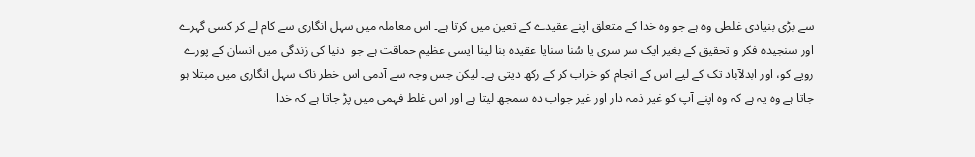سے بڑی بنیادی غلطی وہ ہے جو وہ خدا کے متعلق اپنے عقیدے کے تعین میں کرتا ہے۔ اس معاملہ میں سہل انگاری سے کام لے کر کسی گہرے اور سنجیدہ فکر و تحقیق کے بغیر ایک سر سری یا سُنا سنایا عقیدہ بنا لینا ایسی عظیم حماقت ہے جو  دنیا کی زندگی میں انسان کے پورے رویے کو، اور ابدلآباد تک کے لیے اس کے انجام کو خراب کر کے رکھ دیتی ہے۔ لیکن جس وجہ سے آدمی اس خطر ناک سہل انگاری میں مبتلا ہو جاتا ہے وہ یہ ہے کہ وہ اپنے آپ کو غیر ذمہ دار اور غیر جواب دہ سمجھ لیتا ہے اور اس غلط فہمی میں پڑ جاتا ہے کہ خدا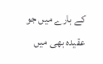کے بارے میں جو عقیدہ بھی میں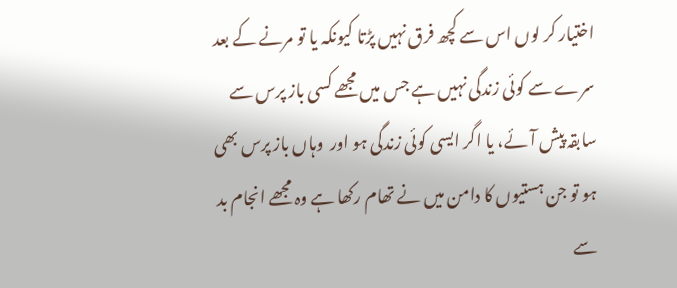اختیار کر لوں اس سے کچھ فرق نہیں پڑتا کیونکہ یا تو مرنے کے بعد سرے سے کوئی زندگی نہیں ہے جس میں مجھے کسی باز پرس سے سابقہ پیش آئے، یا اگر ایسی کوئی زندگی ہو اور  وہاں باز پرس بھی ہو تو جن ہستیوں کا دامن میں نے تھام رکھا ہے وہ مجھے انجام بد سے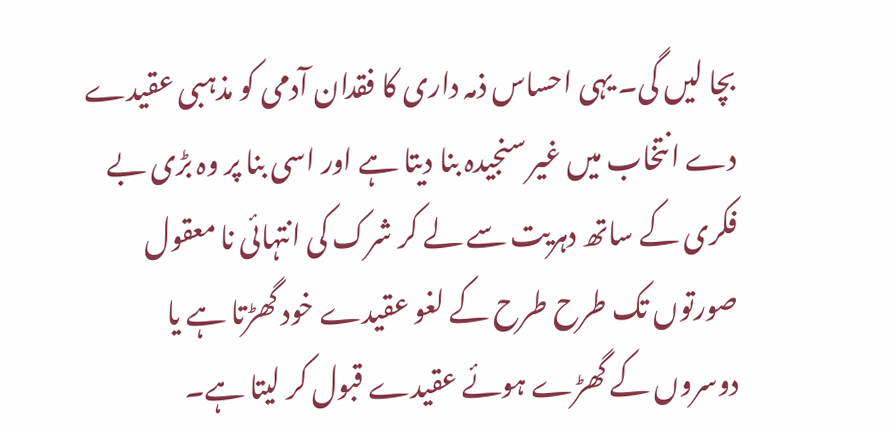بچا لیں گی۔ یہی احساس ذمہ داری کا فقدان آدمی کو مذہبی عقیدے دے انتخاب میں غیر سنجیدہ بنا دیتا ہے اور اسی بنا پر وہ بڑی بے فکری کے ساتھ دہریت سے لے کر شرک کی انتہائی نا معقول صورتوں تک طرح طرح کے لغو عقیدے خود گھڑتا ہے یا دوسروں کے گھڑے ہوئے عقیدے قبول کر لیتا ہے۔